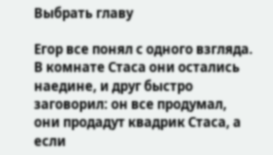Выбрать главу

Егор все понял с одного взгляда. В комнате Стаса они остались наедине, и друг быстро заговорил: он все продумал, они продадут квадрик Стаса, а если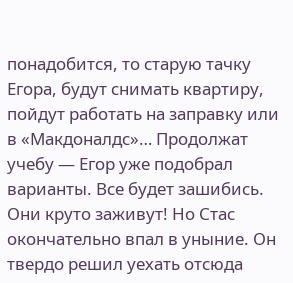понадобится, то старую тачку Егора, будут снимать квартиру, пойдут работать на заправку или в «Макдоналдс»… Продолжат учебу ― Егор уже подобрал варианты. Все будет зашибись. Они круто заживут! Но Стас окончательно впал в уныние. Он твердо решил уехать отсюда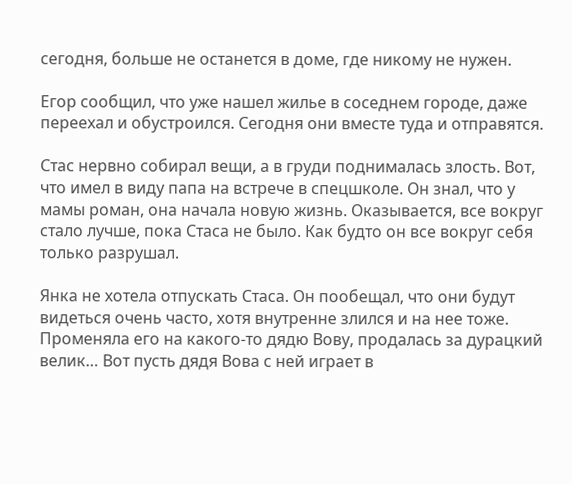сегодня, больше не останется в доме, где никому не нужен.

Егор сообщил, что уже нашел жилье в соседнем городе, даже переехал и обустроился. Сегодня они вместе туда и отправятся.

Стас нервно собирал вещи, а в груди поднималась злость. Вот, что имел в виду папа на встрече в спецшколе. Он знал, что у мамы роман, она начала новую жизнь. Оказывается, все вокруг стало лучше, пока Стаса не было. Как будто он все вокруг себя только разрушал.

Янка не хотела отпускать Стаса. Он пообещал, что они будут видеться очень часто, хотя внутренне злился и на нее тоже. Променяла его на какого-то дядю Вову, продалась за дурацкий велик… Вот пусть дядя Вова с ней играет в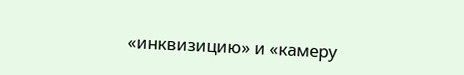«инквизицию» и «камеру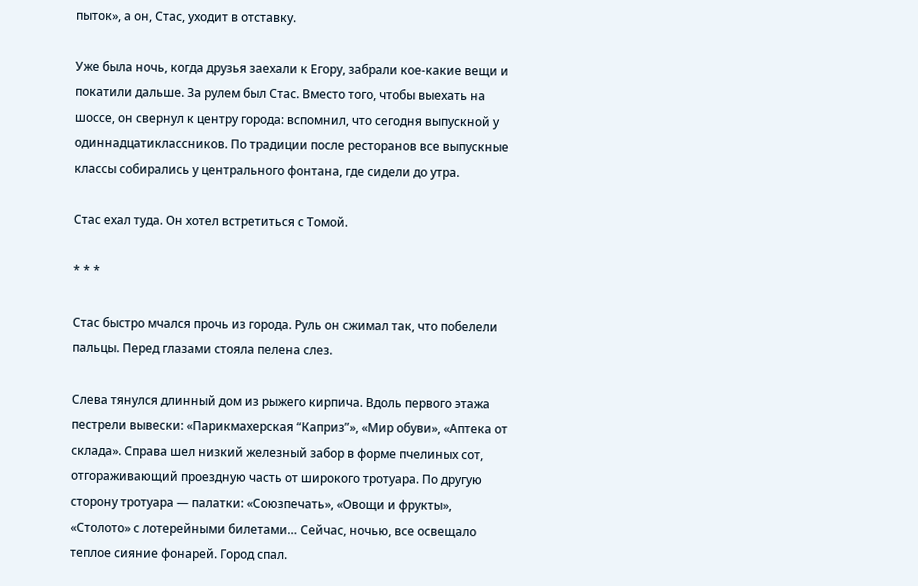пыток», а он, Стас, уходит в отставку.

Уже была ночь, когда друзья заехали к Егору, забрали кое-какие вещи и покатили дальше. За рулем был Стас. Вместо того, чтобы выехать на шоссе, он свернул к центру города: вспомнил, что сегодня выпускной у одиннадцатиклассников. По традиции после ресторанов все выпускные классы собирались у центрального фонтана, где сидели до утра.

Стас ехал туда. Он хотел встретиться с Томой.

* * *

Стас быстро мчался прочь из города. Руль он сжимал так, что побелели пальцы. Перед глазами стояла пелена слез.

Слева тянулся длинный дом из рыжего кирпича. Вдоль первого этажа пестрели вывески: «Парикмахерская “Каприз”», «Мир обуви», «Аптека от склада». Справа шел низкий железный забор в форме пчелиных сот, отгораживающий проездную часть от широкого тротуара. По другую сторону тротуара ― палатки: «Союзпечать», «Овощи и фрукты», «Столото» с лотерейными билетами… Сейчас, ночью, все освещало теплое сияние фонарей. Город спал.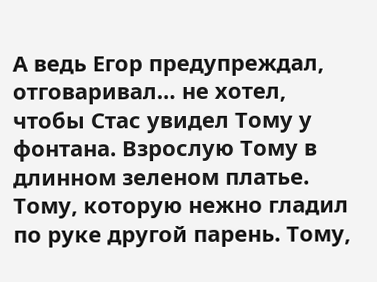А ведь Егор предупреждал, отговаривал… не хотел, чтобы Стас увидел Тому у фонтана. Взрослую Тому в длинном зеленом платье. Тому, которую нежно гладил по руке другой парень. Тому,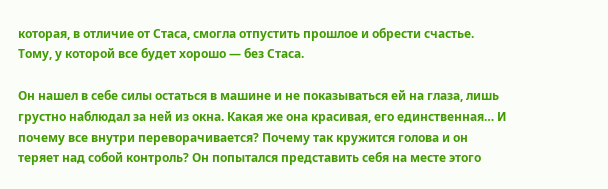которая, в отличие от Стаса, смогла отпустить прошлое и обрести счастье. Тому, у которой все будет хорошо ― без Стаса.

Он нашел в себе силы остаться в машине и не показываться ей на глаза, лишь грустно наблюдал за ней из окна. Какая же она красивая, его единственная… И почему все внутри переворачивается? Почему так кружится голова и он теряет над собой контроль? Он попытался представить себя на месте этого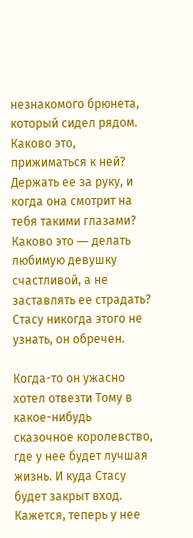незнакомого брюнета, который сидел рядом. Каково это, прижиматься к ней? Держать ее за руку, и когда она смотрит на тебя такими глазами? Каково это ― делать любимую девушку счастливой, а не заставлять ее страдать? Стасу никогда этого не узнать, он обречен.

Когда-то он ужасно хотел отвезти Тому в какое-нибудь сказочное королевство, где у нее будет лучшая жизнь. И куда Стасу будет закрыт вход. Кажется, теперь у нее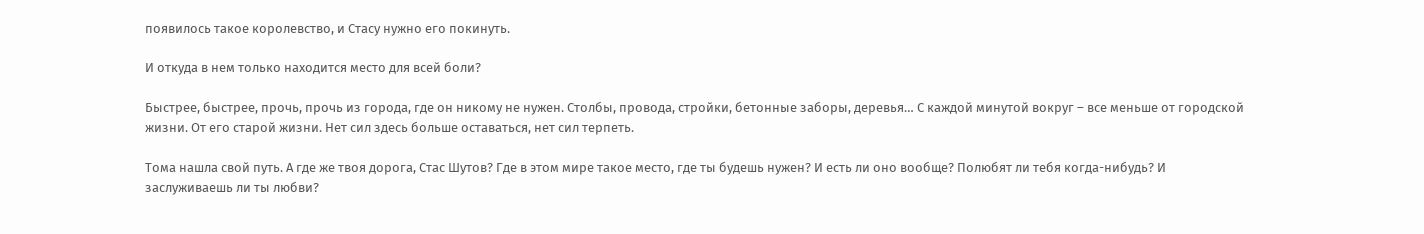появилось такое королевство, и Стасу нужно его покинуть.

И откуда в нем только находится место для всей боли?

Быстрее, быстрее, прочь, прочь из города, где он никому не нужен. Столбы, провода, стройки, бетонные заборы, деревья… С каждой минутой вокруг – все меньше от городской жизни. От его старой жизни. Нет сил здесь больше оставаться, нет сил терпеть.

Тома нашла свой путь. А где же твоя дорога, Стас Шутов? Где в этом мире такое место, где ты будешь нужен? И есть ли оно вообще? Полюбят ли тебя когда-нибудь? И заслуживаешь ли ты любви?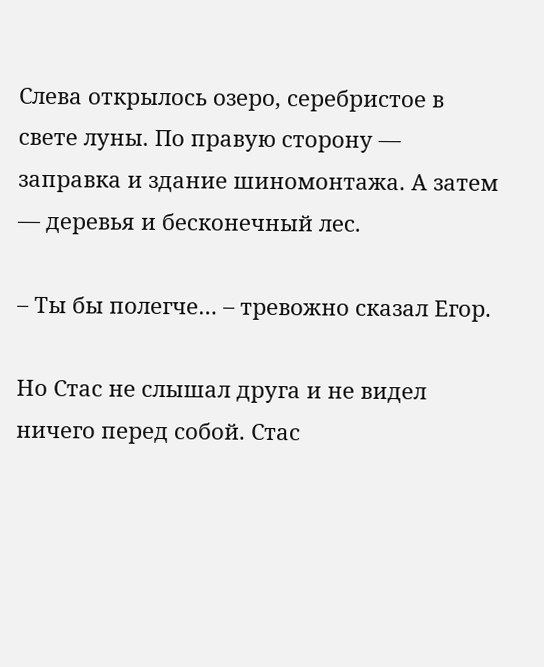Слева открылось озеро, серебристое в свете луны. По правую сторону ― заправка и здание шиномонтажа. А затем ― деревья и бесконечный лес.

– Ты бы полегче… – тревожно сказал Егор.

Но Стас не слышал друга и не видел ничего перед собой. Стас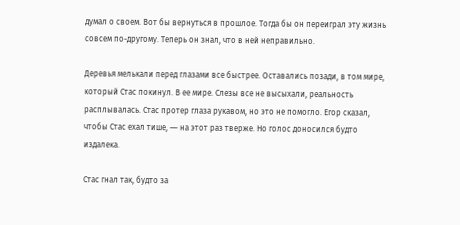думал о своем. Вот бы вернуться в прошлое. Тогда бы он переиграл эту жизнь совсем по-другому. Теперь он знал, что в ней неправильно.

Деревья мелькали перед глазами все быстрее. Оставались позади, в том мире, который Стас покинул. В ее мире. Слезы все не высыхали, реальность расплывалась. Стас протер глаза рукавом, но это не помогло. Егор сказал, чтобы Стас ехал тише, ― на этот раз тверже. Но голос доносился будто издалека.

Стас гнал так, будто за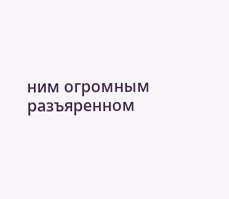ним огромным разъяренном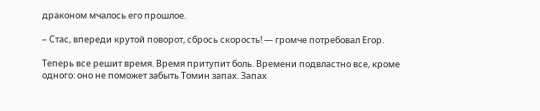драконом мчалось его прошлое.

– Стас, впереди крутой поворот, сбрось скорость! ― громче потребовал Егор.

Теперь все решит время. Время притупит боль. Времени подвластно все, кроме одного: оно не поможет забыть Томин запах. Запах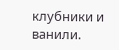клубники и ванили.